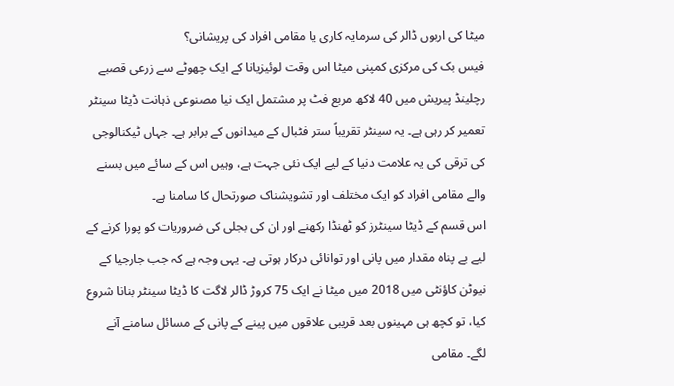میٹا کی اربوں ڈالر کی سرمایہ کاری یا مقامی افراد کی پریشانی؟
فیس بک کی مرکزی کمپنی میٹا اس وقت لوئیزیانا کے ایک چھوٹے سے زرعی قصبے رچلینڈ پیریش میں 40 لاکھ مربع فٹ پر مشتمل ایک نیا مصنوعی ذہانت ڈیٹا سینٹر تعمیر کر رہی ہے۔ یہ سینٹر تقریباً ستر فٹبال کے میدانوں کے برابر ہے۔ جہاں ٹیکنالوجی کی ترقی کی یہ علامت دنیا کے لیے ایک نئی جہت ہے، وہیں اس کے سائے میں بسنے والے مقامی افراد کو ایک مختلف اور تشویشناک صورتحال کا سامنا ہے۔
اس قسم کے ڈیٹا سینٹرز کو ٹھنڈا رکھنے اور ان کی بجلی کی ضروریات کو پورا کرنے کے لیے بے پناہ مقدار میں پانی اور توانائی درکار ہوتی ہے۔ یہی وجہ ہے کہ جب جارجیا کے نیوٹن کاؤنٹی میں 2018 میں میٹا نے ایک 75 کروڑ ڈالر لاگت کا ڈیٹا سینٹر بنانا شروع کیا، تو کچھ ہی مہینوں بعد قریبی علاقوں میں پینے کے پانی کے مسائل سامنے آنے لگے۔ مقامی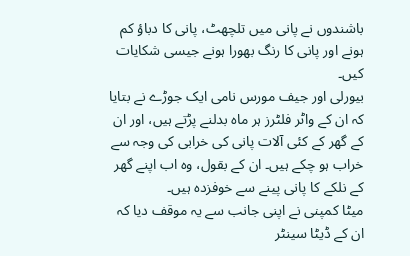باشندوں نے پانی میں تلچھٹ، پانی کا دباؤ کم ہونے اور پانی کا رنگ بھورا ہونے جیسی شکایات کیں۔
بیورلی اور جیف مورس نامی ایک جوڑے نے بتایا کہ ان کے واٹر فلٹرز ہر ماہ بدلنے پڑتے ہیں، اور ان کے گھر کے کئی آلات پانی کی خرابی کی وجہ سے خراب ہو چکے ہیں۔ ان کے بقول، وہ اب اپنے گھر کے نلکے کا پانی پینے سے خوفزدہ ہیں۔
میٹا کمپنی نے اپنی جانب سے یہ موقف دیا کہ ان کے ڈیٹا سینٹر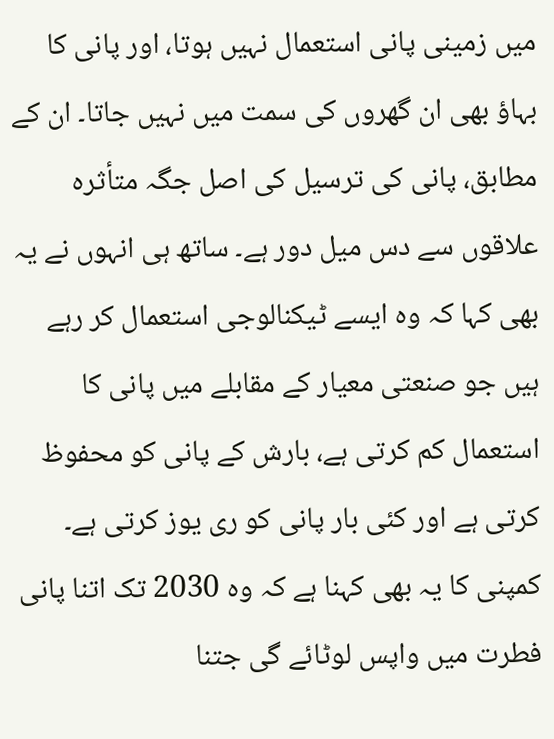میں زمینی پانی استعمال نہیں ہوتا، اور پانی کا بہاؤ بھی ان گھروں کی سمت میں نہیں جاتا۔ ان کے مطابق، پانی کی ترسیل کی اصل جگہ متأثرہ علاقوں سے دس میل دور ہے۔ ساتھ ہی انہوں نے یہ بھی کہا کہ وہ ایسے ٹیکنالوجی استعمال کر رہے ہیں جو صنعتی معیار کے مقابلے میں پانی کا استعمال کم کرتی ہے، بارش کے پانی کو محفوظ کرتی ہے اور کئی بار پانی کو ری یوز کرتی ہے۔ کمپنی کا یہ بھی کہنا ہے کہ وہ 2030 تک اتنا پانی فطرت میں واپس لوٹائے گی جتنا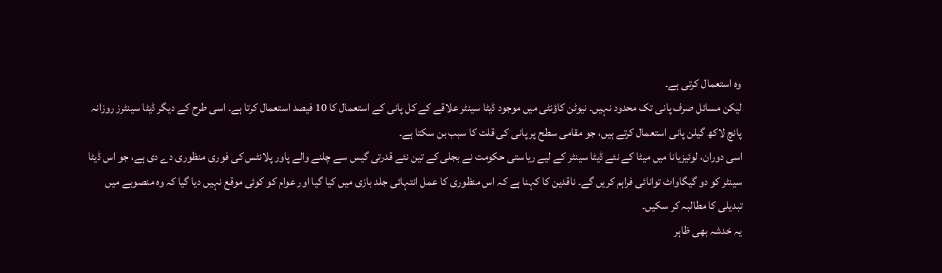وہ استعمال کرتی ہے۔
لیکن مسائل صرف پانی تک محدود نہیں۔ نیوٹن کاؤنٹی میں موجود ڈیٹا سینٹر علاقے کے کل پانی کے استعمال کا 10 فیصد استعمال کرتا ہے۔ اسی طرح کے دیگر ڈیٹا سینٹرز روزانہ پانچ لاکھ گیلن پانی استعمال کرتے ہیں، جو مقامی سطح پر پانی کی قلت کا سبب بن سکتا ہے۔
اسی دوران، لوئیزیانا میں میٹا کے نئے ڈیٹا سینٹر کے لیے ریاستی حکومت نے بجلی کے تین نئے قدرتی گیس سے چلنے والے پاور پلانٹس کی فوری منظوری دے دی ہے، جو اس ڈیٹا سینٹر کو دو گیگاواٹ توانائی فراہم کریں گے۔ ناقدین کا کہنا ہے کہ اس منظوری کا عمل انتہائی جلد بازی میں کیا گیا اور عوام کو کوئی موقع نہیں دیا گیا کہ وہ منصوبے میں تبدیلی کا مطالبہ کر سکیں۔
یہ خدشہ بھی ظاہر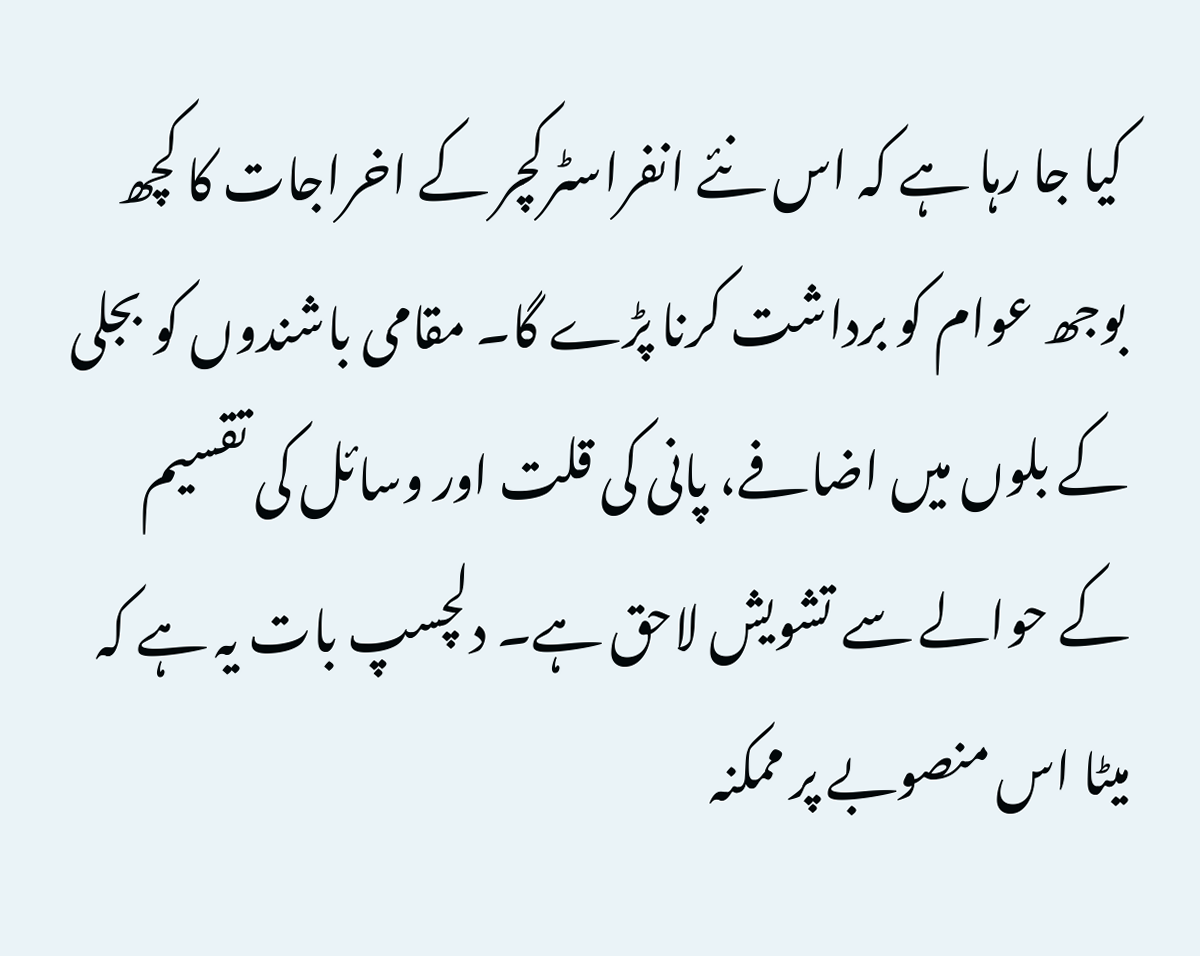کیا جا رہا ہے کہ اس نئے انفراسٹرکچر کے اخراجات کا کچھ بوجھ عوام کو برداشت کرنا پڑے گا۔ مقامی باشندوں کو بجلی کے بلوں میں اضافے، پانی کی قلت اور وسائل کی تقسیم کے حوالے سے تشویش لاحق ہے۔ دلچسپ بات یہ ہے کہ میٹا اس منصوبے پر ممکنہ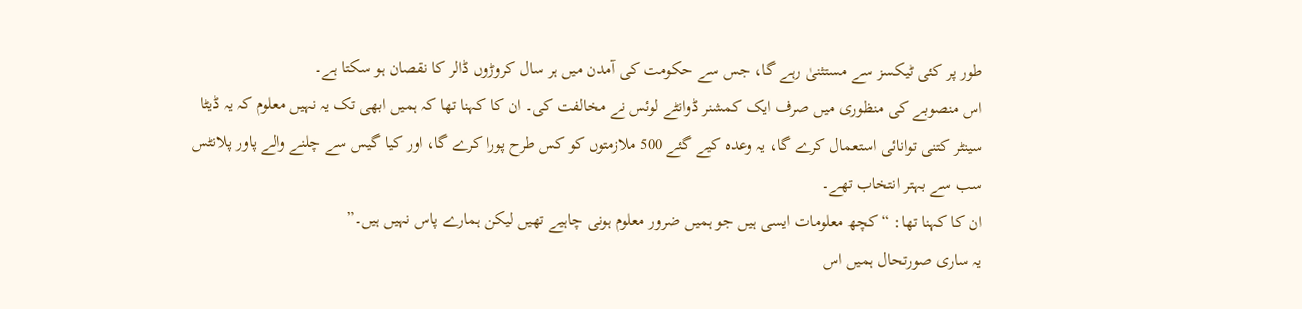طور پر کئی ٹیکسز سے مستثنیٰ رہے گا، جس سے حکومت کی آمدن میں ہر سال کروڑوں ڈالر کا نقصان ہو سکتا ہے۔
اس منصوبے کی منظوری میں صرف ایک کمشنر ڈوانٹے لوئس نے مخالفت کی۔ ان کا کہنا تھا کہ ہمیں ابھی تک یہ نہیں معلوم کہ یہ ڈیٹا سینٹر کتنی توانائی استعمال کرے گا، یہ وعدہ کیے گئے 500 ملازمتوں کو کس طرح پورا کرے گا، اور کیا گیس سے چلنے والے پاور پلانٹس سب سے بہتر انتخاب تھے۔
ان کا کہنا تھا: “کچھ معلومات ایسی ہیں جو ہمیں ضرور معلوم ہونی چاہیے تھیں لیکن ہمارے پاس نہیں ہیں۔”
یہ ساری صورتحال ہمیں اس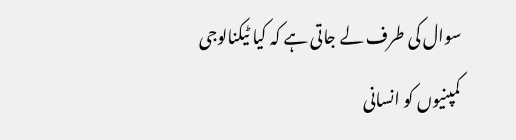سوال کی طرف لے جاتی ہے کہ کیا ٹیکنالوجی کمپنیوں کو انسانی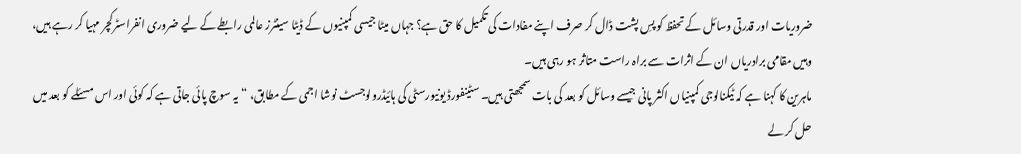ضروریات اور قدرتی وسائل کے تحفظ کو پسِ پشت ڈال کر صرف اپنے مفادات کی تکمیل کا حق ہے؟ جہاں میٹا جیسی کمپنیوں کے ڈیٹا سینٹرز عالمی رابطے کے لیے ضروری انفراسٹرکچر مہیا کر رہے ہیں، وہیں مقامی برادریاں ان کے اثرات سے براہ راست متاثر ہو رہی ہیں۔
ماہرین کا کہنا ہے کہ ٹیکنالوجی کمپنیاں اکثر پانی جیسے وسائل کو بعد کی بات سمجھتی ہیں۔ سٹینفورڈ یونیورسٹی کی ہائیڈرولوجسٹ نوشا اجمی کے مطابق، “یہ سوچ پائی جاتی ہے کہ کوئی اور اس مسئلے کو بعد میں حل کر لے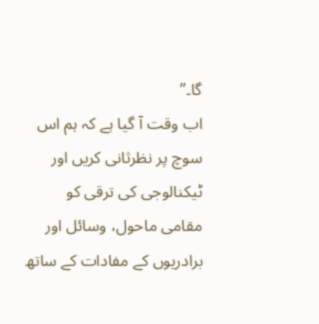گا۔”
اب وقت آ گیا ہے کہ ہم اس سوچ پر نظرثانی کریں اور ٹیکنالوجی کی ترقی کو مقامی ماحول، وسائل اور برادریوں کے مفادات کے ساتھ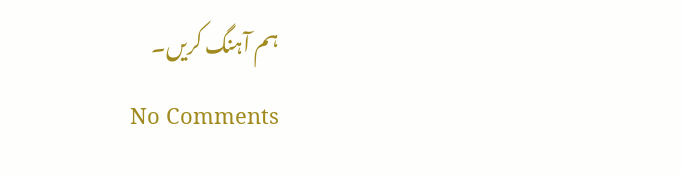ہم آہنگ کریں۔
No Comments